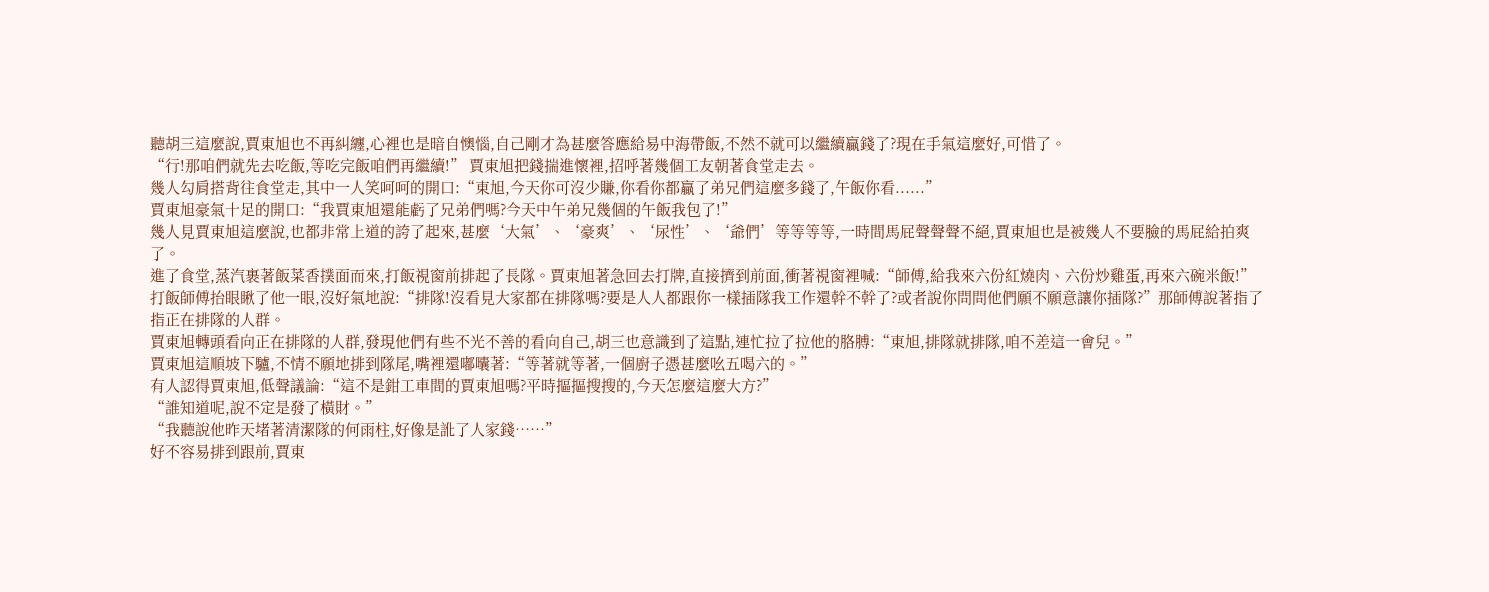聽胡三這麼說,賈東旭也不再糾纏,心裡也是暗自懊惱,自己剛才為甚麼答應給易中海帶飯,不然不就可以繼續贏錢了?現在手氣這麼好,可惜了。
“行!那咱們就先去吃飯,等吃完飯咱們再繼續!” 賈東旭把錢揣進懷裡,招呼著幾個工友朝著食堂走去。
幾人勾肩搭背往食堂走,其中一人笑呵呵的開口:“東旭,今天你可沒少賺,你看你都贏了弟兄們這麼多錢了,午飯你看......”
賈東旭豪氣十足的開口:“我賈東旭還能虧了兄弟們嗎?今天中午弟兄幾個的午飯我包了!”
幾人見賈東旭這麼說,也都非常上道的誇了起來,甚麼‘大氣’、‘豪爽’、‘尿性’、‘爺們’等等等等,一時間馬屁聲聲聲不絕,賈東旭也是被幾人不要臉的馬屁給拍爽了。
進了食堂,蒸汽裹著飯菜香撲面而來,打飯視窗前排起了長隊。賈東旭著急回去打牌,直接擠到前面,衝著視窗裡喊:“師傅,給我來六份紅燒肉、六份炒雞蛋,再來六碗米飯!”
打飯師傅抬眼瞅了他一眼,沒好氣地說:“排隊!沒看見大家都在排隊嗎?要是人人都跟你一樣插隊我工作還幹不幹了?或者說你問問他們願不願意讓你插隊?”那師傅說著指了指正在排隊的人群。
賈東旭轉頭看向正在排隊的人群,發現他們有些不光不善的看向自己,胡三也意識到了這點,連忙拉了拉他的胳膊:“東旭,排隊就排隊,咱不差這一會兒。”
賈東旭這順坡下驢,不情不願地排到隊尾,嘴裡還嘟囔著:“等著就等著,一個廚子憑甚麼吆五喝六的。”
有人認得賈東旭,低聲議論:“這不是鉗工車間的賈東旭嗎?平時摳摳搜搜的,今天怎麼這麼大方?”
“誰知道呢,說不定是發了橫財。”
“我聽說他昨天堵著清潔隊的何雨柱,好像是訛了人家錢……”
好不容易排到跟前,賈東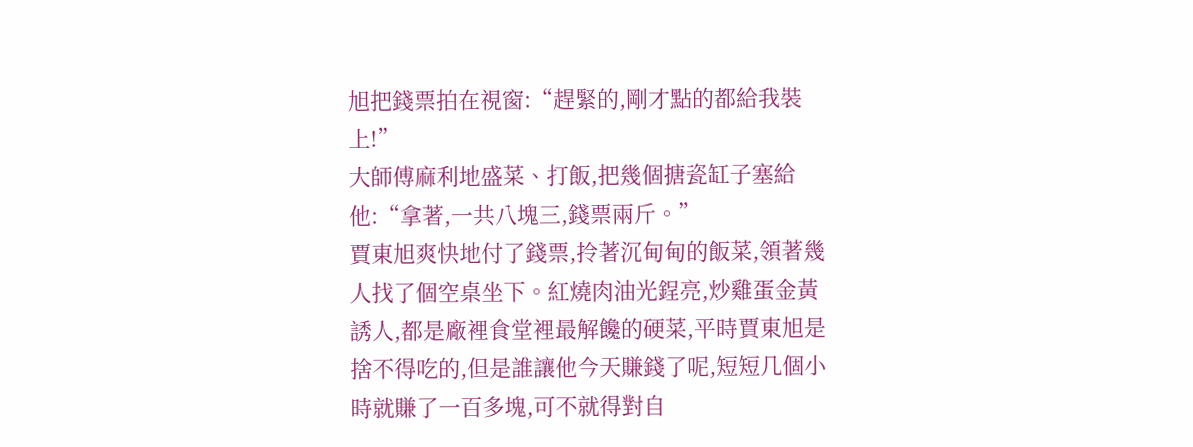旭把錢票拍在視窗:“趕緊的,剛才點的都給我裝上!”
大師傅麻利地盛菜、打飯,把幾個搪瓷缸子塞給他:“拿著,一共八塊三,錢票兩斤。”
賈東旭爽快地付了錢票,拎著沉甸甸的飯菜,領著幾人找了個空桌坐下。紅燒肉油光鋥亮,炒雞蛋金黃誘人,都是廠裡食堂裡最解饞的硬菜,平時賈東旭是捨不得吃的,但是誰讓他今天賺錢了呢,短短几個小時就賺了一百多塊,可不就得對自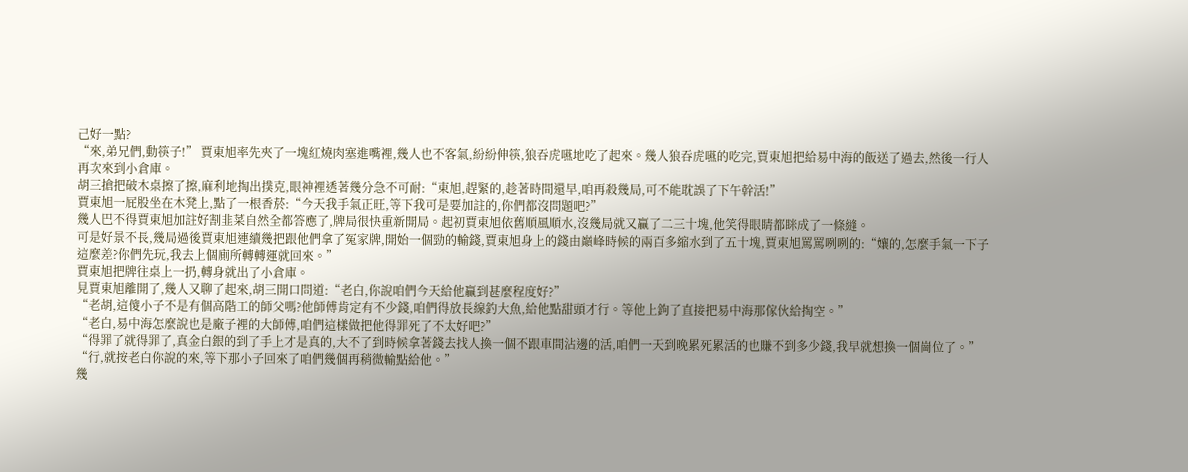己好一點?
“來,弟兄們,動筷子!” 賈東旭率先夾了一塊紅燒肉塞進嘴裡,幾人也不客氣,紛紛伸筷,狼吞虎嚥地吃了起來。幾人狼吞虎嚥的吃完,賈東旭把給易中海的飯送了過去,然後一行人再次來到小倉庫。
胡三搶把破木桌擦了擦,麻利地掏出撲克,眼神裡透著幾分急不可耐:“東旭,趕緊的,趁著時間還早,咱再殺幾局,可不能耽誤了下午幹活!”
賈東旭一屁股坐在木凳上,點了一根香菸:“今天我手氣正旺,等下我可是要加註的,你們都沒問題吧?”
幾人巴不得賈東旭加註好割韭菜自然全都答應了,牌局很快重新開局。起初賈東旭依舊順風順水,沒幾局就又贏了二三十塊,他笑得眼睛都眯成了一條縫。
可是好景不長,幾局過後賈東旭連續幾把跟他們拿了冤家牌,開始一個勁的輸錢,賈東旭身上的錢由巔峰時候的兩百多縮水到了五十塊,賈東旭罵罵咧咧的:“孃的,怎麼手氣一下子這麼差?你們先玩,我去上個廁所轉轉運就回來。”
賈東旭把牌往桌上一扔,轉身就出了小倉庫。
見賈東旭離開了,幾人又聊了起來,胡三開口問道:“老白,你說咱們今天給他贏到甚麼程度好?”
“老胡,這傻小子不是有個高階工的師父嗎?他師傅肯定有不少錢,咱們得放長線釣大魚,給他點甜頭才行。等他上鉤了直接把易中海那傢伙給掏空。”
“老白,易中海怎麼說也是廠子裡的大師傅,咱們這樣做把他得罪死了不太好吧?”
“得罪了就得罪了,真金白銀的到了手上才是真的,大不了到時候拿著錢去找人換一個不跟車間沾邊的活,咱們一天到晚累死累活的也賺不到多少錢,我早就想換一個崗位了。”
“行,就按老白你說的來,等下那小子回來了咱們幾個再稍微輸點給他。”
幾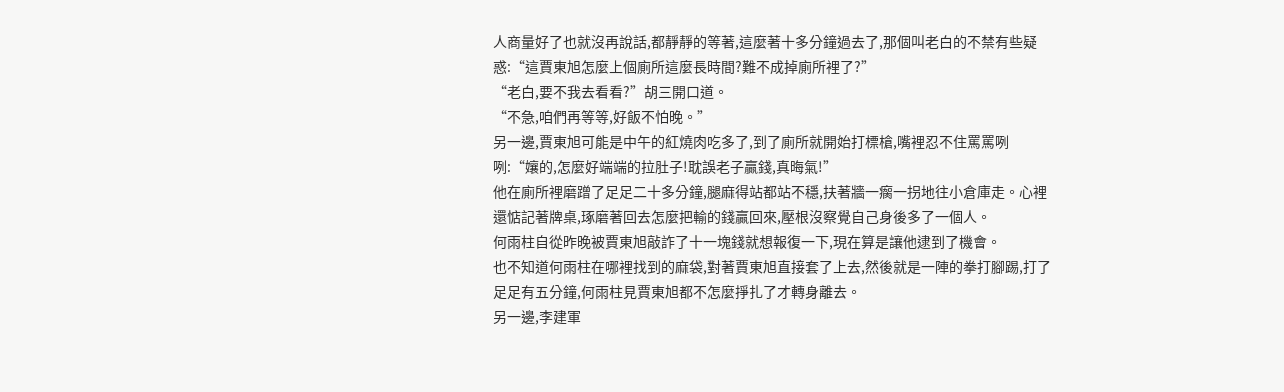人商量好了也就沒再說話,都靜靜的等著,這麼著十多分鐘過去了,那個叫老白的不禁有些疑惑:“這賈東旭怎麼上個廁所這麼長時間?難不成掉廁所裡了?”
“老白,要不我去看看?”胡三開口道。
“不急,咱們再等等,好飯不怕晚。”
另一邊,賈東旭可能是中午的紅燒肉吃多了,到了廁所就開始打標槍,嘴裡忍不住罵罵咧咧:“孃的,怎麼好端端的拉肚子!耽誤老子贏錢,真晦氣!”
他在廁所裡磨蹭了足足二十多分鐘,腿麻得站都站不穩,扶著牆一瘸一拐地往小倉庫走。心裡還惦記著牌桌,琢磨著回去怎麼把輸的錢贏回來,壓根沒察覺自己身後多了一個人。
何雨柱自從昨晚被賈東旭敲詐了十一塊錢就想報復一下,現在算是讓他逮到了機會。
也不知道何雨柱在哪裡找到的麻袋,對著賈東旭直接套了上去,然後就是一陣的拳打腳踢,打了足足有五分鐘,何雨柱見賈東旭都不怎麼掙扎了才轉身離去。
另一邊,李建軍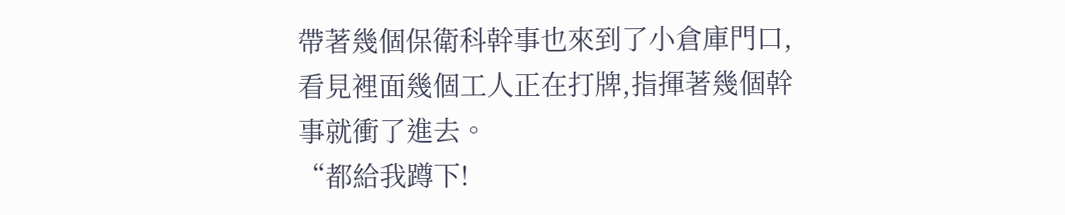帶著幾個保衛科幹事也來到了小倉庫門口,看見裡面幾個工人正在打牌,指揮著幾個幹事就衝了進去。
“都給我蹲下!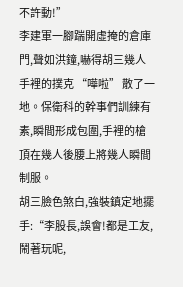不許動!”
李建軍一腳踹開虛掩的倉庫門,聲如洪鐘,嚇得胡三幾人手裡的撲克 “嘩啦” 散了一地。保衛科的幹事們訓練有素,瞬間形成包圍,手裡的槍頂在幾人後腰上將幾人瞬間制服。
胡三臉色煞白,強裝鎮定地擺手:“李股長,誤會!都是工友,鬧著玩呢,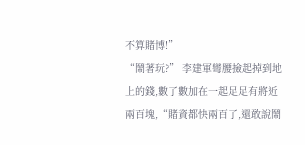不算賭博!”
“鬧著玩?” 李建軍彎腰撿起掉到地上的錢,數了數加在一起足足有將近兩百塊,“賭資都快兩百了,還敢說鬧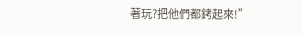著玩?把他們都銬起來!”